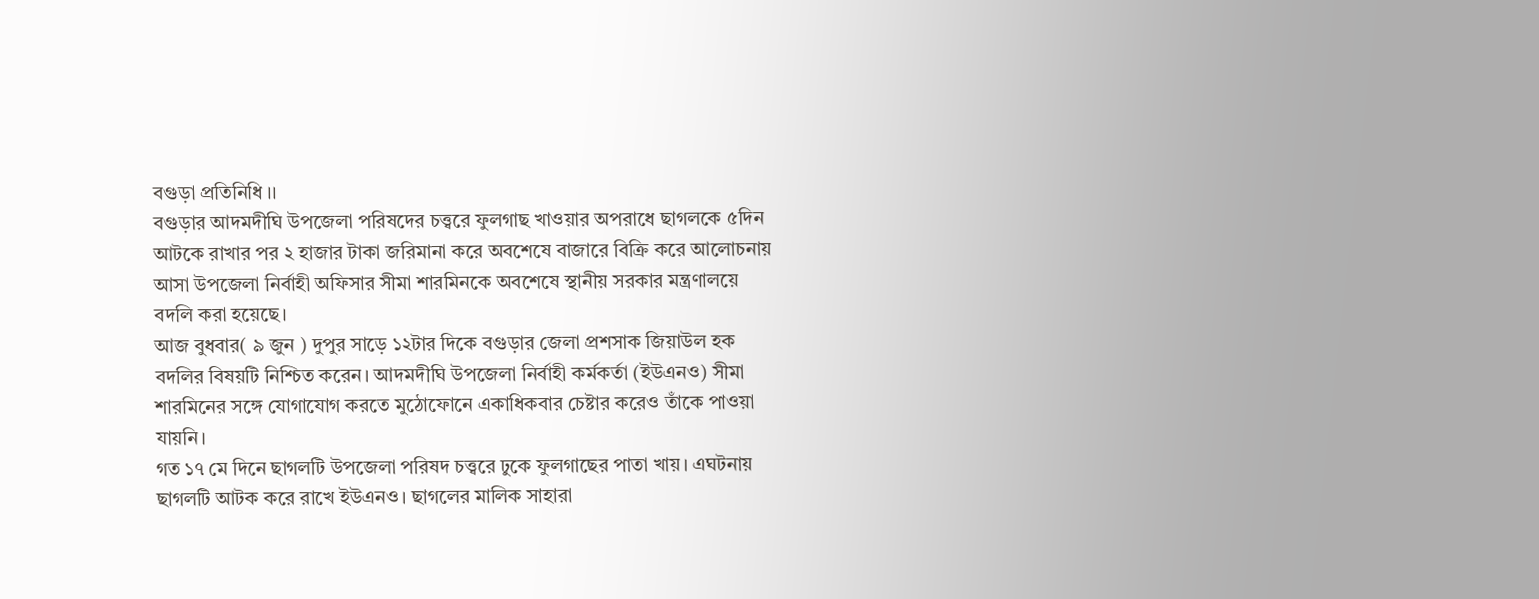বগুড়া প্রতিনিধি ।।
বগুড়ার আদমদীঘি উপজেলা পরিষদের চত্ত্বরে ফুলগাছ খাওয়ার অপরাধে ছাগলকে ৫দিন আটকে রাখার পর ২ হাজার টাকা জরিমানা করে অবশেষে বাজারে বিক্রি করে আলোচনায় আসা উপজেলা নির্বাহী অফিসার সীমা শারমিনকে অবশেষে স্থানীয় সরকার মন্ত্রণালয়ে বদলি করা হয়েছে।
আজ বুধবার( ৯ জুন ) দুপুর সাড়ে ১২টার দিকে বগুড়ার জেলা প্রশসাক জিয়াউল হক বদলির বিষয়টি নিশ্চিত করেন। আদমদীঘি উপজেলা নির্বাহী কর্মকর্তা (ইউএনও) সীমা শারমিনের সঙ্গে যোগাযোগ করতে মুঠোফোনে একাধিকবার চেষ্টার করেও তাঁকে পাওয়া যায়নি।
গত ১৭ মে দিনে ছাগলটি উপজেলা পরিষদ চত্ত্বরে ঢুকে ফুলগাছের পাতা খায়। এঘটনায় ছাগলটি আটক করে রাখে ইউএনও। ছাগলের মালিক সাহারা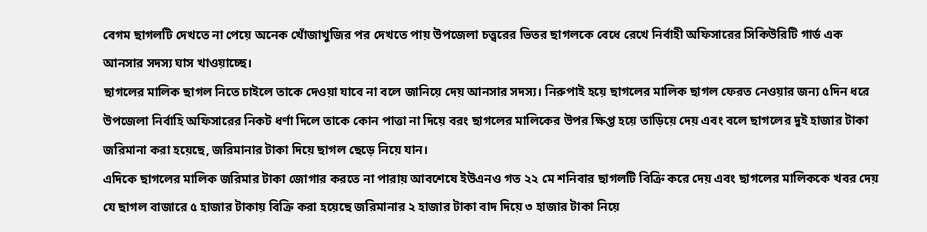বেগম ছাগলটি দেখতে না পেয়ে অনেক খোঁজাখুজির পর দেখতে পায় উপজেলা চত্ত্বরের ভিতর ছাগলকে বেধে রেখে নির্বাহী অফিসারের সিকিউরিটি গার্ড এক আনসার সদস্য ঘাস খাওয়াচ্ছে।
ছাগলের মালিক ছাগল নিতে চাইলে তাকে দেওয়া যাবে না বলে জানিয়ে দেয় আনসার সদস্য। নিরুপাই হয়ে ছাগলের মালিক ছাগল ফেরত নেওয়ার জন্য ৫দিন ধরে উপজেলা নির্বাহি অফিসারের নিকট ধর্ণা দিলে তাকে কোন পাত্তা না দিয়ে বরং ছাগলের মালিকের উপর ক্ষিপ্ত হয়ে তাড়িয়ে দেয় এবং বলে ছাগলের দুই হাজার টাকা জরিমানা করা হয়েছে, জরিমানার টাকা দিয়ে ছাগল ছেড়ে নিয়ে যান।
এদিকে ছাগলের মালিক জরিমার টাকা জোগার করতে না পারায় আবশেষে ইউএনও গত ২২ মে শনিবার ছাগলটি বিক্রি করে দেয় এবং ছাগলের মালিককে খবর দেয় যে ছাগল বাজারে ৫ হাজার টাকায় বিক্রি করা হয়েছে জরিমানার ২ হাজার টাকা বাদ দিয়ে ৩ হাজার টাকা নিয়ে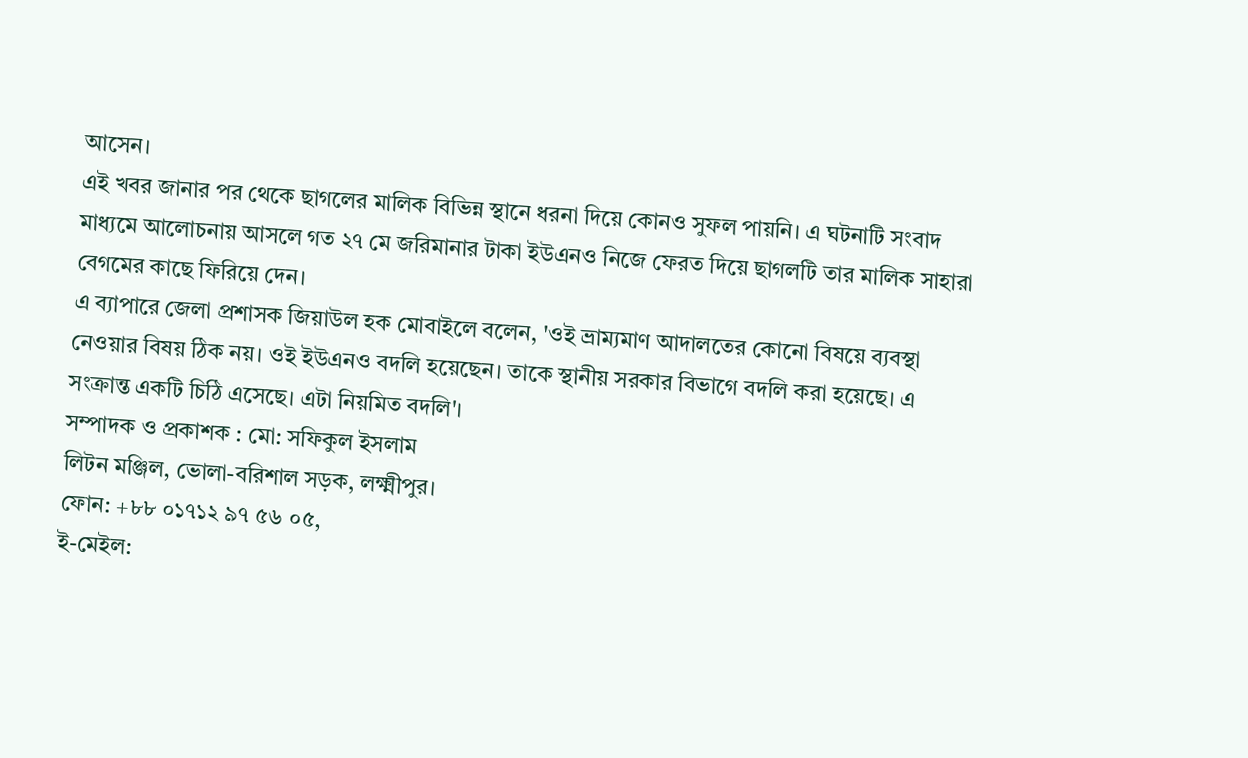আসেন।
এই খবর জানার পর থেকে ছাগলের মালিক বিভিন্ন স্থানে ধরনা দিয়ে কোনও সুফল পায়নি। এ ঘটনাটি সংবাদ মাধ্যমে আলোচনায় আসলে গত ২৭ মে জরিমানার টাকা ইউএনও নিজে ফেরত দিয়ে ছাগলটি তার মালিক সাহারা বেগমের কাছে ফিরিয়ে দেন।
এ ব্যাপারে জেলা প্রশাসক জিয়াউল হক মোবাইলে বলেন, 'ওই ভ্রাম্যমাণ আদালতের কোনো বিষয়ে ব্যবস্থা নেওয়ার বিষয় ঠিক নয়। ওই ইউএনও বদলি হয়েছেন। তাকে স্থানীয় সরকার বিভাগে বদলি করা হয়েছে। এ সংক্রান্ত একটি চিঠি এসেছে। এটা নিয়মিত বদলি'।
সম্পাদক ও প্রকাশক : মো: সফিকুল ইসলাম
লিটন মঞ্জিল, ভোলা-বরিশাল সড়ক, লক্ষ্মীপুর।
ফোন: +৮৮ ০১৭১২ ৯৭ ৫৬ ০৫,
ই-মেইল: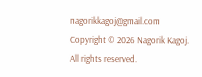nagorikkagoj@gmail.com
Copyright © 2026 Nagorik Kagoj. All rights reserved.